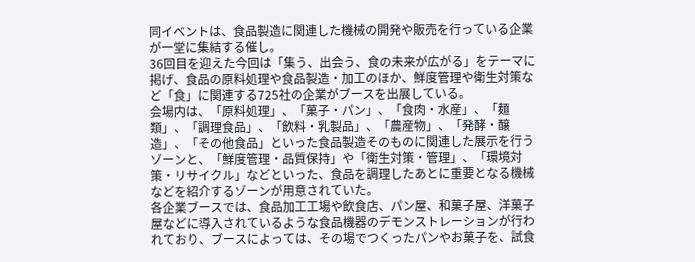同イベントは、食品製造に関連した機械の開発や販売を行っている企業が一堂に集結する催し。
36回目を迎えた今回は「集う、出会う、食の未来が広がる」をテーマに掲げ、食品の原料処理や食品製造・加工のほか、鮮度管理や衛生対策など「食」に関連する725社の企業がブースを出展している。
会場内は、「原料処理」、「菓子・パン」、「食肉・水産」、「麺類」、「調理食品」、「飲料・乳製品」、「農産物」、「発酵・醸造」、「その他食品」といった食品製造そのものに関連した展示を行うゾーンと、「鮮度管理・品質保持」や「衛生対策・管理」、「環境対策・リサイクル」などといった、食品を調理したあとに重要となる機械などを紹介するゾーンが用意されていた。
各企業ブースでは、食品加工工場や飲食店、パン屋、和菓子屋、洋菓子屋などに導入されているような食品機器のデモンストレーションが行われており、ブースによっては、その場でつくったパンやお菓子を、試食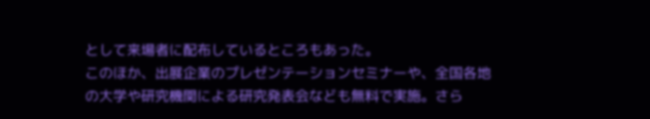として来場者に配布しているところもあった。
このほか、出展企業のプレゼンテーションセミナーや、全国各地の大学や研究機関による研究発表会なども無料で実施。さら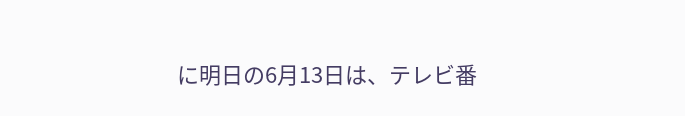に明日の6月13日は、テレビ番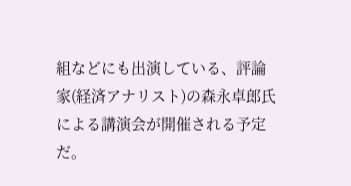組などにも出演している、評論家(経済アナリスト)の森永卓郎氏による講演会が開催される予定だ。